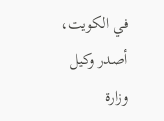في الكويت، أصدر وكيل وزارة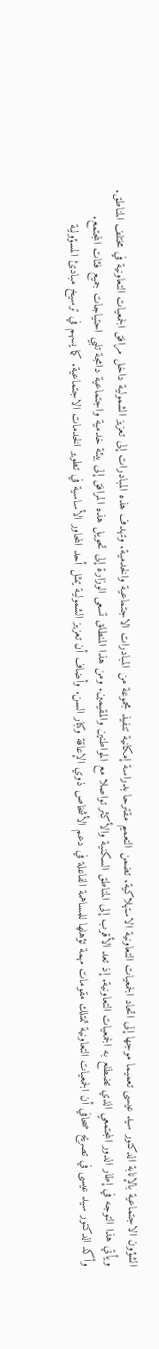الشؤون الاجتماعية بالإنابة الدكتور سيد عيسى تعميما موجها إلى اتحاد الجمعيات التعاونية الاستهلاكية. تضمن التعميم مقترحا بدراسة إمكانية تنفيذ مجموعة من المبادرات الاجتماعية والخدمية. وتهدف هذه المبادرات إلى تعزيز الشمولية داخل مرافق الجمعيات التعاونية في مختلف المناطق.
ويأتي هذا التوجه في إطار الدور المجتمعي الذي تضطلع به الجمعيات التعاونية. إذ تعد الأقرب إلى المناطق السكنية والأكثر تواصلا مع المواطنين والمقيمين. ومن هذا المنطلق تسعى الوزارة إلى تحويل هذه المرافق إلى بيئة خدمية واجتماعية دامجة تلبي احتياجات جميع فئات المجتمع.
وأكد الدكتور سيد عيسى في تصريح صحافي أن الجمعيات التعاونية تمتلك مقومات مهمة تؤهلها للمساهمة الفاعلة في دعم الأشخاص ذوي الإعاقة وكبار السن. وأضاف أن تعزيز الشمولية يمثل أحد المحاور الأساسية في تطوير الخدمات الاجتماعية. كما يسهم في ترسيخ مبادئ المسؤولية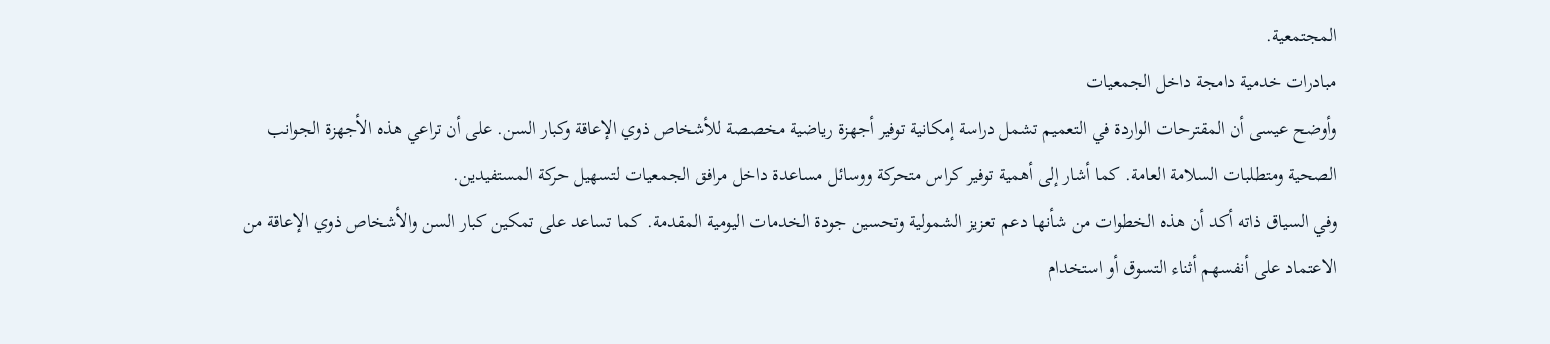المجتمعية.
مبادرات خدمية دامجة داخل الجمعيات
وأوضح عيسى أن المقترحات الواردة في التعميم تشمل دراسة إمكانية توفير أجهزة رياضية مخصصة للأشخاص ذوي الإعاقة وكبار السن. على أن تراعي هذه الأجهزة الجوانب الصحية ومتطلبات السلامة العامة. كما أشار إلى أهمية توفير كراس متحركة ووسائل مساعدة داخل مرافق الجمعيات لتسهيل حركة المستفيدين.
وفي السياق ذاته أكد أن هذه الخطوات من شأنها دعم تعزيز الشمولية وتحسين جودة الخدمات اليومية المقدمة. كما تساعد على تمكين كبار السن والأشخاص ذوي الإعاقة من الاعتماد على أنفسهم أثناء التسوق أو استخدام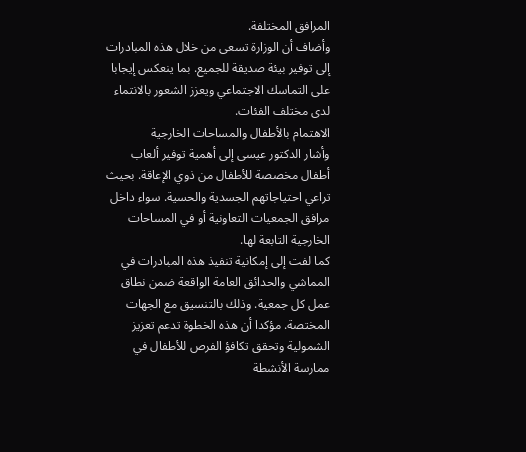المرافق المختلفة.
وأضاف أن الوزارة تسعى من خلال هذه المبادرات إلى توفير بيئة صديقة للجميع. بما ينعكس إيجابا على التماسك الاجتماعي ويعزز الشعور بالانتماء لدى مختلف الفئات.
الاهتمام بالأطفال والمساحات الخارجية
وأشار الدكتور عيسى إلى أهمية توفير ألعاب أطفال مخصصة للأطفال من ذوي الإعاقة. بحيث تراعي احتياجاتهم الجسدية والحسية. سواء داخل مرافق الجمعيات التعاونية أو في المساحات الخارجية التابعة لها.
كما لفت إلى إمكانية تنفيذ هذه المبادرات في المماشي والحدائق العامة الواقعة ضمن نطاق عمل كل جمعية. وذلك بالتنسيق مع الجهات المختصة. مؤكدا أن هذه الخطوة تدعم تعزيز الشمولية وتحقق تكافؤ الفرص للأطفال في ممارسة الأنشطة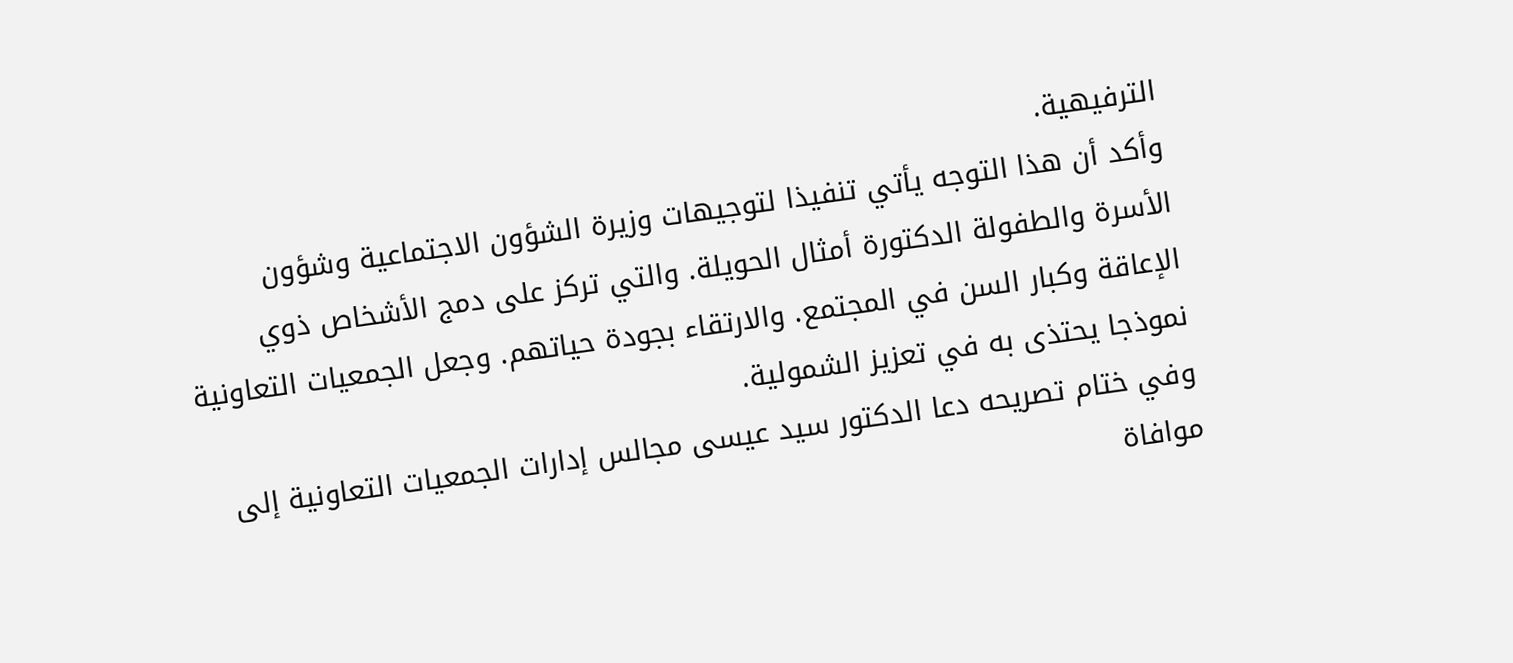الترفيهية.
وأكد أن هذا التوجه يأتي تنفيذا لتوجيهات وزيرة الشؤون الاجتماعية وشؤون الأسرة والطفولة الدكتورة أمثال الحويلة. والتي تركز على دمج الأشخاص ذوي الإعاقة وكبار السن في المجتمع. والارتقاء بجودة حياتهم. وجعل الجمعيات التعاونية نموذجا يحتذى به في تعزيز الشمولية.
وفي ختام تصريحه دعا الدكتور سيد عيسى مجالس إدارات الجمعيات التعاونية إلى موافاة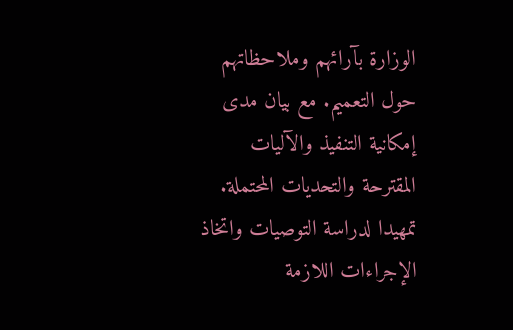الوزارة بآرائهم وملاحظاتهم حول التعميم. مع بيان مدى إمكانية التنفيذ والآليات المقترحة والتحديات المحتملة. تمهيدا لدراسة التوصيات واتخاذ الإجراءات اللازمة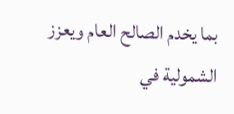بما يخدم الصالح العام ويعزز الشمولية في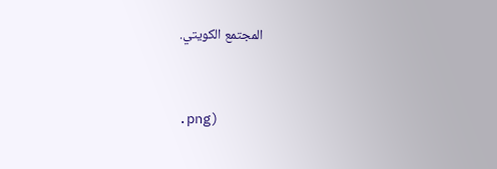المجتمع الكويتي.


.png)